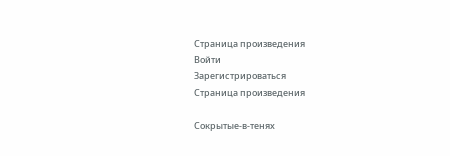Страница произведения
Войти
Зарегистрироваться
Страница произведения

Сокрытые-в-тенях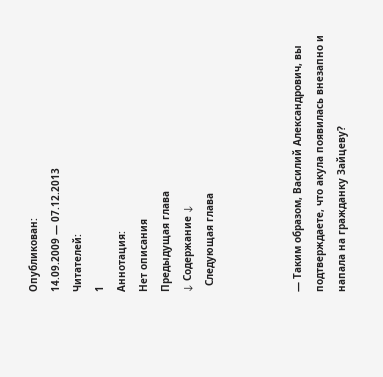Опубликован:
14.09.2009 — 07.12.2013
Читателей:
1
Аннотация:
Нет описания
Предыдущая глава
↓ Содержание ↓
  Следующая глава



— Таким образом, Василий Александрович, вы подтверждаете, что акула появилась внезапно и напала на гражданку Зайцеву?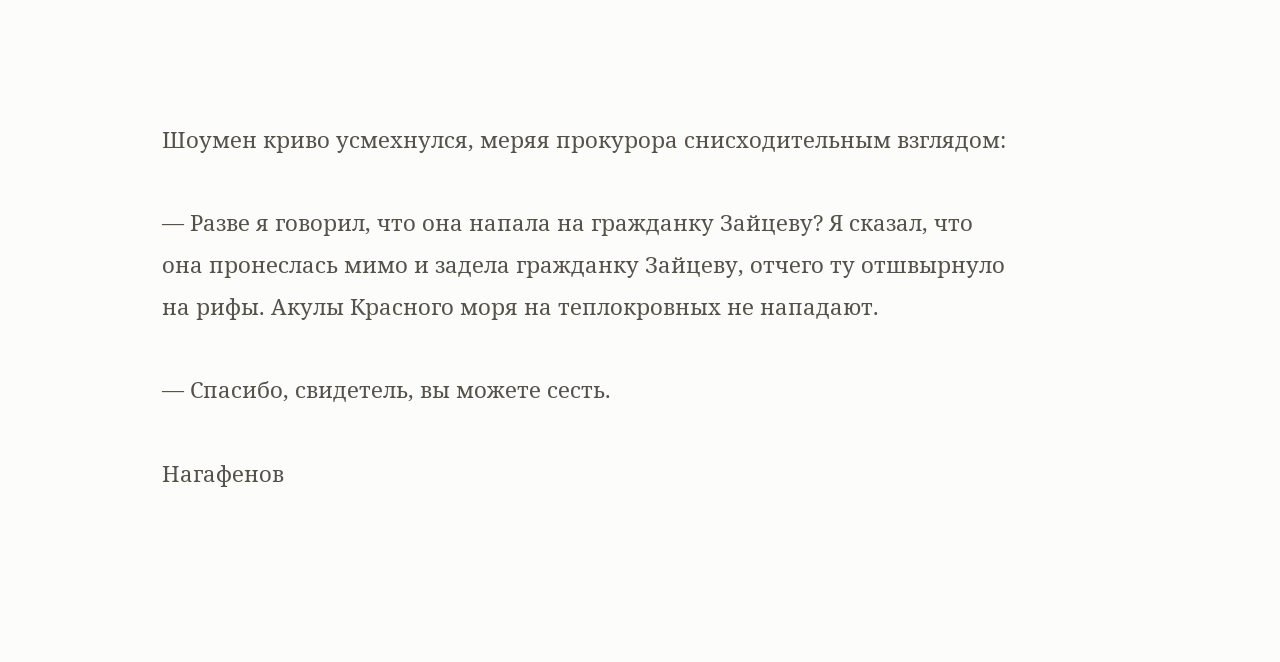Шоумен криво усмехнулся, меряя прокурора снисходительным взглядом:

— Разве я говорил, что она напала на гражданку Зайцеву? Я сказал, что она пронеслась мимо и задела гражданку Зайцеву, отчего ту отшвырнуло на рифы. Акулы Красного моря на теплокровных не нападают.

— Спасибо, свидетель, вы можете сесть.

Нагафенов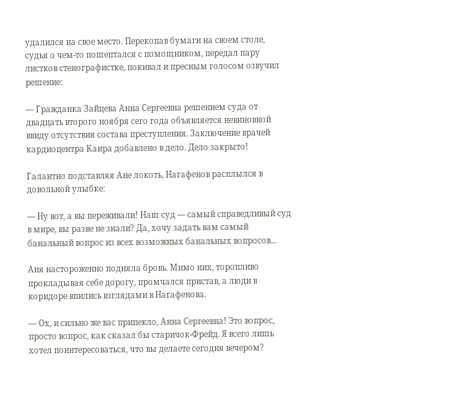удалился на свое место. Перекопав бумаги на своем столе, судья о чем-то пошептался с помощником, передал пару листков стенографистке, покивал и пресным голосом озвучил решение:

— Гражданка Зайцева Анна Сергеевна решением суда от двадцать второго ноября сего года объявляется невиновной ввиду отсутствия состава преступления. Заключение врачей кардиоцентра Каира добавлено в дело. Дело закрыто!

Галантно подставляя Ане локоть, Нагафенов расплылся в довольной улыбке:

— Ну вот, а вы переживали! Наш суд — самый справедливый суд в мире, вы разве не знали? Да, хочу задать вам самый банальный вопрос из всех возможных банальных вопросов...

Аня настороженно подняла бровь. Мимо них, торопливо прокладывая себе дорогу, промчался пристав, а люди в коридоре впились взглядами в Нагафенова.

— Ох, и сильно же вас припекло, Анна Сергеевна! Это вопрос, просто вопрос, как сказал бы старичок-Фрейд. Я всего лишь хотел поинтересоваться, что вы делаете сегодня вечером?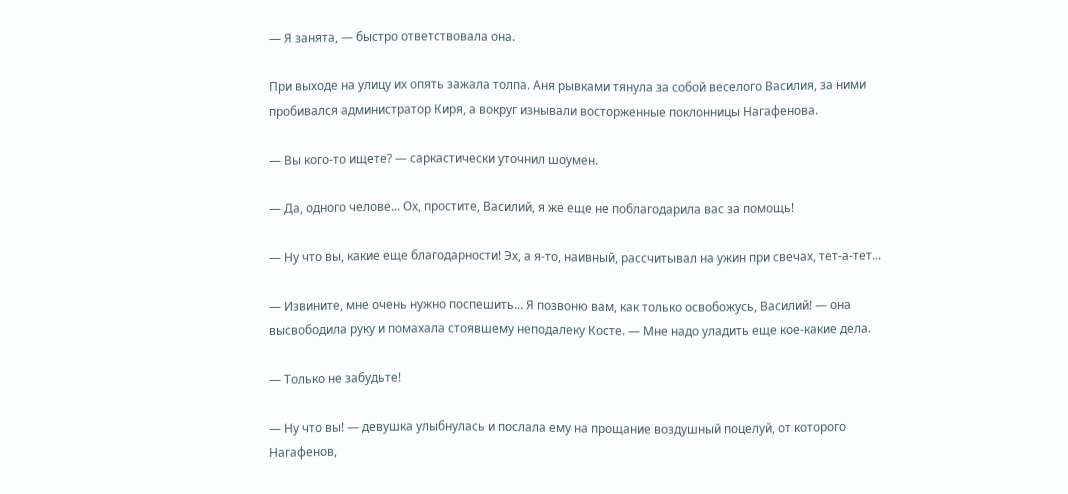— Я занята, — быстро ответствовала она.

При выходе на улицу их опять зажала толпа. Аня рывками тянула за собой веселого Василия, за ними пробивался администратор Киря, а вокруг изнывали восторженные поклонницы Нагафенова.

— Вы кого-то ищете? — саркастически уточнил шоумен.

— Да, одного челове... Ох, простите, Василий, я же еще не поблагодарила вас за помощь!

— Ну что вы, какие еще благодарности! Эх, а я-то, наивный, рассчитывал на ужин при свечах, тет-а-тет...

— Извините, мне очень нужно поспешить... Я позвоню вам, как только освобожусь, Василий! — она высвободила руку и помахала стоявшему неподалеку Косте. — Мне надо уладить еще кое-какие дела.

— Только не забудьте!

— Ну что вы! — девушка улыбнулась и послала ему на прощание воздушный поцелуй, от которого Нагафенов,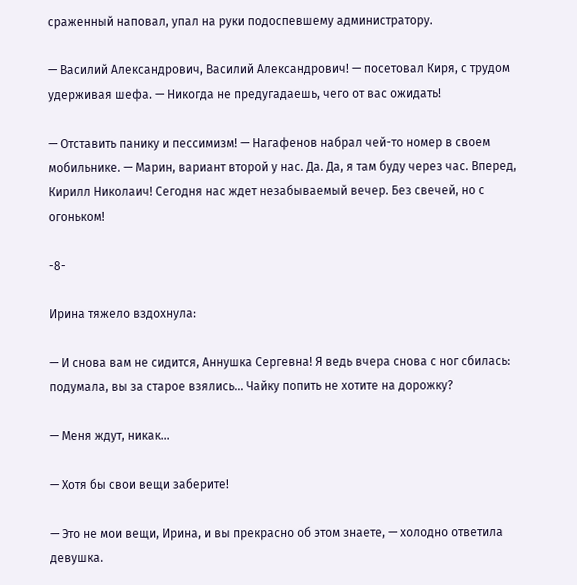сраженный наповал, упал на руки подоспевшему администратору.

— Василий Александрович, Василий Александрович! — посетовал Киря, с трудом удерживая шефа. — Никогда не предугадаешь, чего от вас ожидать!

— Отставить панику и пессимизм! — Нагафенов набрал чей-то номер в своем мобильнике. — Марин, вариант второй у нас. Да. Да, я там буду через час. Вперед, Кирилл Николаич! Сегодня нас ждет незабываемый вечер. Без свечей, но с огоньком!

-8-

Ирина тяжело вздохнула:

— И снова вам не сидится, Аннушка Сергевна! Я ведь вчера снова с ног сбилась: подумала, вы за старое взялись... Чайку попить не хотите на дорожку?

— Меня ждут, никак...

— Хотя бы свои вещи заберите!

— Это не мои вещи, Ирина, и вы прекрасно об этом знаете, — холодно ответила девушка.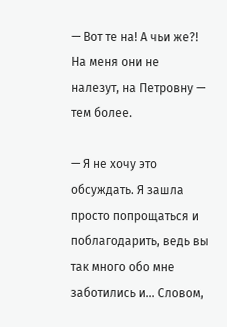— Вот те на! А чьи же?! На меня они не налезут, на Петровну — тем более.

— Я не хочу это обсуждать. Я зашла просто попрощаться и поблагодарить, ведь вы так много обо мне заботились и... Словом,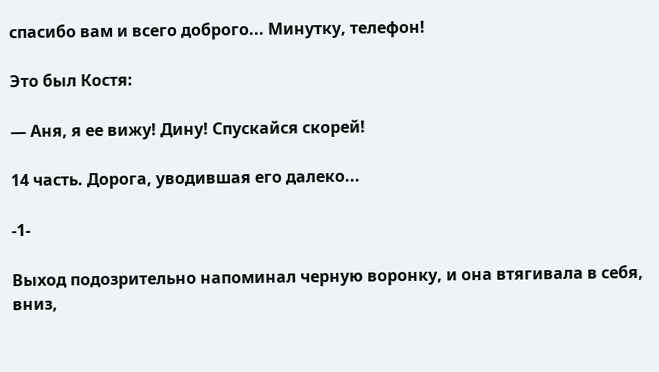спасибо вам и всего доброго... Минутку, телефон!

Это был Костя:

— Аня, я ее вижу! Дину! Спускайся скорей!

14 часть. Дорога, уводившая его далеко...

-1-

Выход подозрительно напоминал черную воронку, и она втягивала в себя, вниз,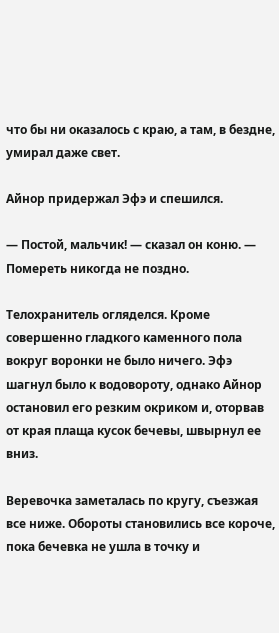что бы ни оказалось с краю, а там, в бездне, умирал даже свет.

Айнор придержал Эфэ и спешился.

— Постой, мальчик! — сказал он коню. — Помереть никогда не поздно.

Телохранитель огляделся. Кроме совершенно гладкого каменного пола вокруг воронки не было ничего. Эфэ шагнул было к водовороту, однако Айнор остановил его резким окриком и, оторвав от края плаща кусок бечевы, швырнул ее вниз.

Веревочка заметалась по кругу, съезжая все ниже. Обороты становились все короче, пока бечевка не ушла в точку и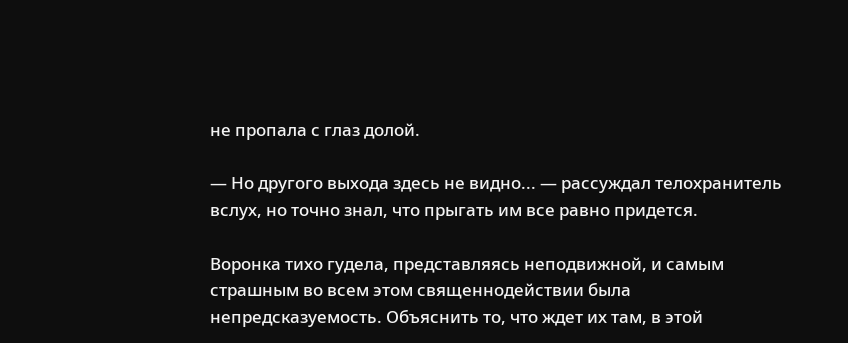не пропала с глаз долой.

— Но другого выхода здесь не видно... — рассуждал телохранитель вслух, но точно знал, что прыгать им все равно придется.

Воронка тихо гудела, представляясь неподвижной, и самым страшным во всем этом священнодействии была непредсказуемость. Объяснить то, что ждет их там, в этой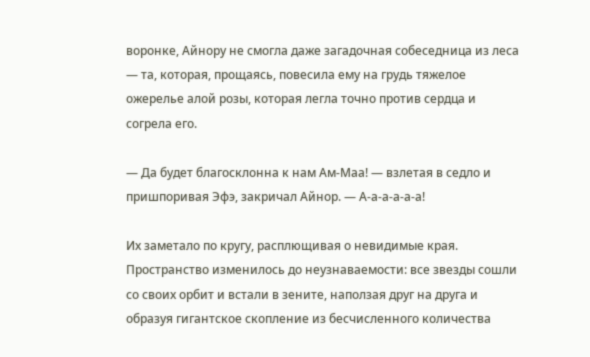воронке, Айнору не смогла даже загадочная собеседница из леса — та, которая, прощаясь, повесила ему на грудь тяжелое ожерелье алой розы, которая легла точно против сердца и согрела его.

— Да будет благосклонна к нам Ам-Маа! — взлетая в седло и пришпоривая Эфэ, закричал Айнор. — А-а-а-а-а-а!

Их заметало по кругу, расплющивая о невидимые края. Пространство изменилось до неузнаваемости: все звезды сошли со своих орбит и встали в зените, наползая друг на друга и образуя гигантское скопление из бесчисленного количества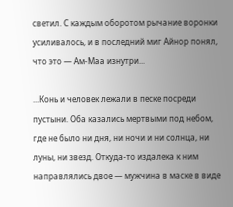светил. С каждым оборотом рычание воронки усиливалось, и в последний миг Айнор понял, что это — Ам-Маа изнутри...

...Конь и человек лежали в песке посреди пустыни. Оба казались мертвыми под небом, где не было ни дня, ни ночи и ни солнца, ни луны, ни звезд. Откуда-то издалека к ним направлялись двое — мужчина в маске в виде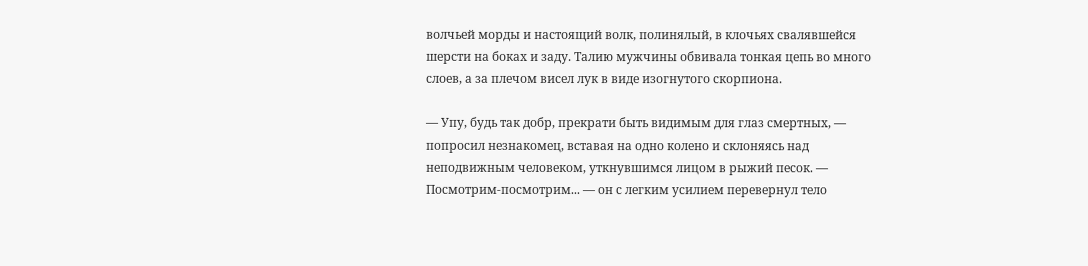волчьей морды и настоящий волк, полинялый, в клочьях свалявшейся шерсти на боках и заду. Талию мужчины обвивала тонкая цепь во много слоев, а за плечом висел лук в виде изогнутого скорпиона.

— Упу, будь так добр, прекрати быть видимым для глаз смертных, — попросил незнакомец, вставая на одно колено и склоняясь над неподвижным человеком, уткнувшимся лицом в рыжий песок. — Посмотрим-посмотрим... — он с легким усилием перевернул тело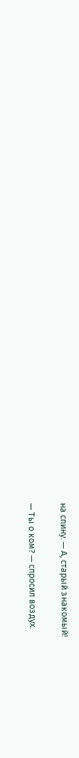на спину. — А, старый знакомый!

— Ты о ком? — спросил воздух.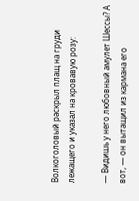Волкоголовый раскрыл плащ на груди лежащего и указал на кровавую розу:

— Видишь у него любовный амулет Шессы? А вот, — он вытащил из кармана его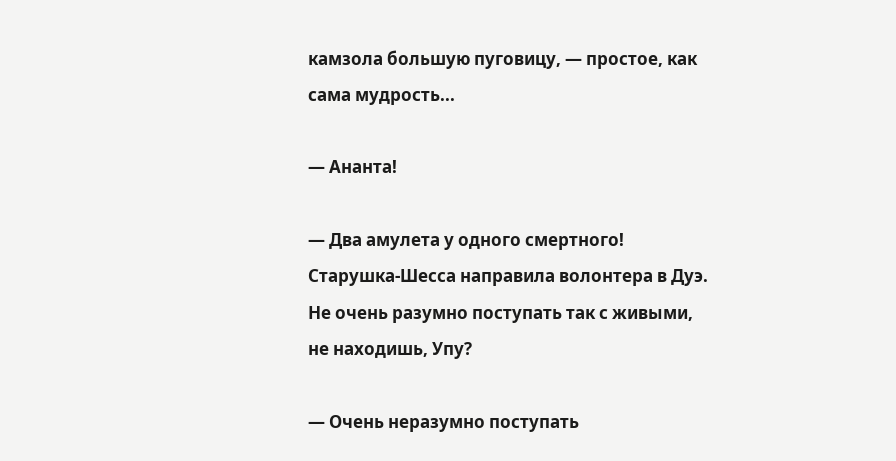камзола большую пуговицу, — простое, как сама мудрость...

— Ананта!

— Два амулета у одного смертного! Старушка-Шесса направила волонтера в Дуэ. Не очень разумно поступать так с живыми, не находишь, Упу?

— Очень неразумно поступать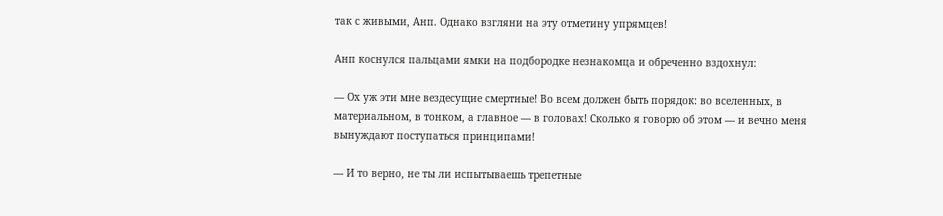так с живыми, Анп. Однако взгляни на эту отметину упрямцев!

Анп коснулся пальцами ямки на подбородке незнакомца и обреченно вздохнул:

— Ох уж эти мне вездесущие смертные! Во всем должен быть порядок: во вселенных, в материальном, в тонком, а главное — в головах! Сколько я говорю об этом — и вечно меня вынуждают поступаться принципами!

— И то верно, не ты ли испытываешь трепетные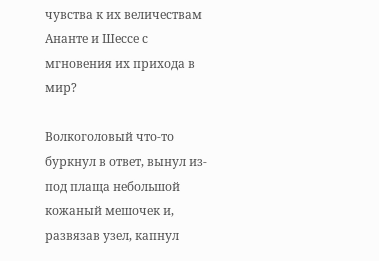чувства к их величествам Ананте и Шессе с мгновения их прихода в мир?

Волкоголовый что-то буркнул в ответ, вынул из-под плаща небольшой кожаный мешочек и, развязав узел, капнул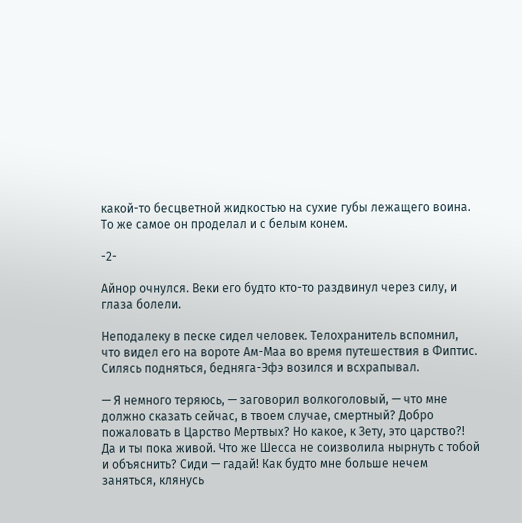какой-то бесцветной жидкостью на сухие губы лежащего воина. То же самое он проделал и с белым конем.

-2-

Айнор очнулся. Веки его будто кто-то раздвинул через силу, и глаза болели.

Неподалеку в песке сидел человек. Телохранитель вспомнил, что видел его на вороте Ам-Маа во время путешествия в Фиптис. Силясь подняться, бедняга-Эфэ возился и всхрапывал.

— Я немного теряюсь, — заговорил волкоголовый, — что мне должно сказать сейчас, в твоем случае, смертный? Добро пожаловать в Царство Мертвых? Но какое, к Зету, это царство?! Да и ты пока живой. Что же Шесса не соизволила нырнуть с тобой и объяснить? Сиди — гадай! Как будто мне больше нечем заняться, клянусь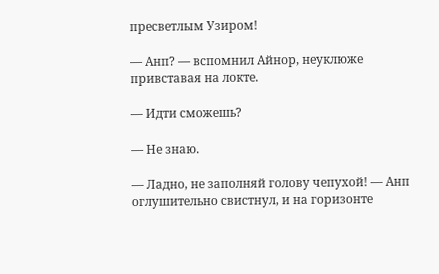пресветлым Узиром!

— Анп? — вспомнил Айнор, неуклюже привставая на локте.

— Идти сможешь?

— Не знаю.

— Ладно, не заполняй голову чепухой! — Анп оглушительно свистнул, и на горизонте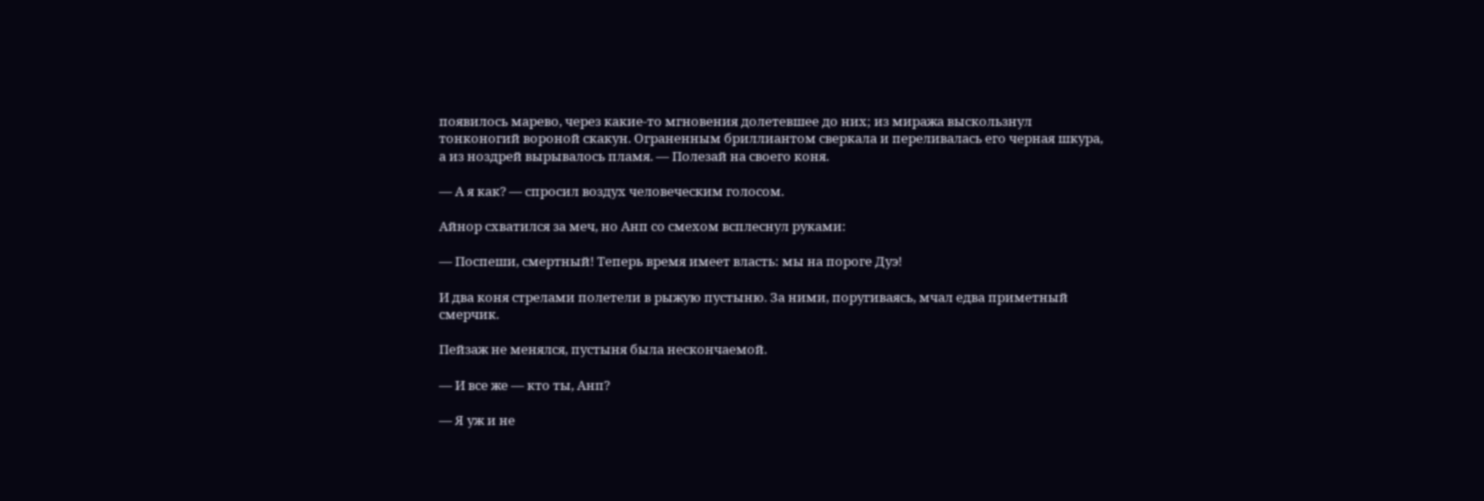появилось марево, через какие-то мгновения долетевшее до них; из миража выскользнул тонконогий вороной скакун. Ограненным бриллиантом сверкала и переливалась его черная шкура, а из ноздрей вырывалось пламя. — Полезай на своего коня.

— А я как? — спросил воздух человеческим голосом.

Айнор схватился за меч, но Анп со смехом всплеснул руками:

— Поспеши, смертный! Теперь время имеет власть: мы на пороге Дуэ!

И два коня стрелами полетели в рыжую пустыню. За ними, поругиваясь, мчал едва приметный смерчик.

Пейзаж не менялся, пустыня была нескончаемой.

— И все же — кто ты, Анп?

— Я уж и не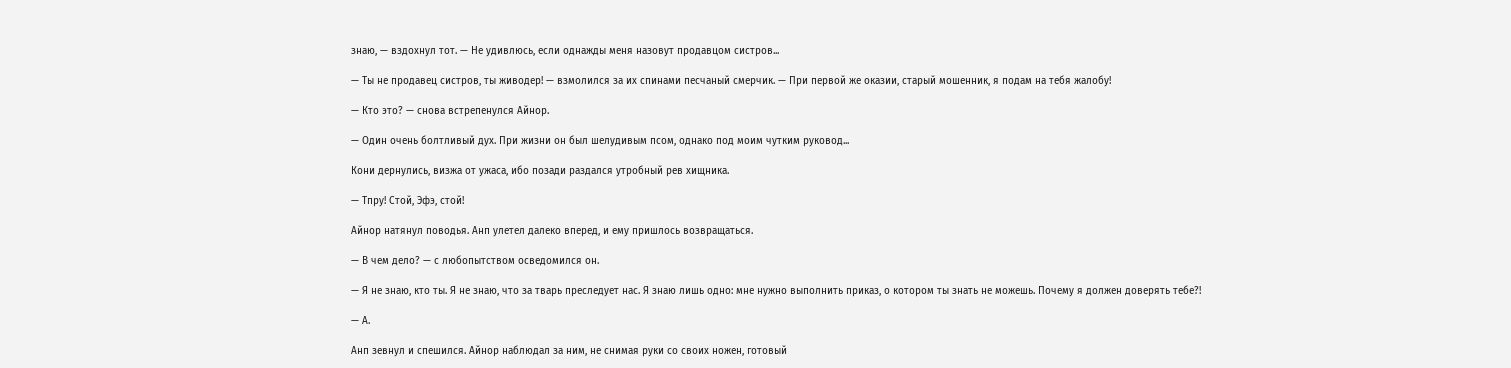знаю, — вздохнул тот. — Не удивлюсь, если однажды меня назовут продавцом систров...

— Ты не продавец систров, ты живодер! — взмолился за их спинами песчаный смерчик. — При первой же оказии, старый мошенник, я подам на тебя жалобу!

— Кто это? — снова встрепенулся Айнор.

— Один очень болтливый дух. При жизни он был шелудивым псом, однако под моим чутким руковод...

Кони дернулись, визжа от ужаса, ибо позади раздался утробный рев хищника.

— Тпру! Стой, Эфэ, стой!

Айнор натянул поводья. Анп улетел далеко вперед, и ему пришлось возвращаться.

— В чем дело? — с любопытством осведомился он.

— Я не знаю, кто ты. Я не знаю, что за тварь преследует нас. Я знаю лишь одно: мне нужно выполнить приказ, о котором ты знать не можешь. Почему я должен доверять тебе?!

— А.

Анп зевнул и спешился. Айнор наблюдал за ним, не снимая руки со своих ножен, готовый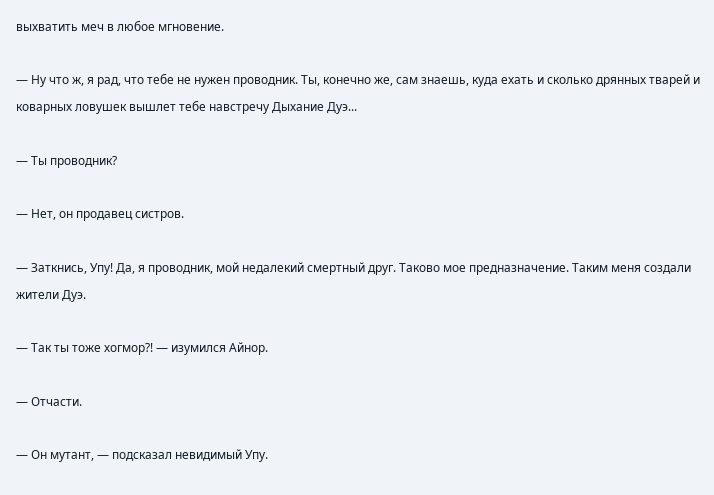выхватить меч в любое мгновение.

— Ну что ж, я рад, что тебе не нужен проводник. Ты, конечно же, сам знаешь, куда ехать и сколько дрянных тварей и коварных ловушек вышлет тебе навстречу Дыхание Дуэ...

— Ты проводник?

— Нет, он продавец систров.

— Заткнись, Упу! Да, я проводник, мой недалекий смертный друг. Таково мое предназначение. Таким меня создали жители Дуэ.

— Так ты тоже хогмор?! — изумился Айнор.

— Отчасти.

— Он мутант, — подсказал невидимый Упу.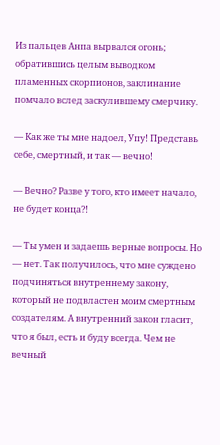Из пальцев Анпа вырвался огонь; обратившись целым выводком пламенных скорпионов, заклинание помчало вслед заскулившему смерчику.

— Как же ты мне надоел, Упу! Представь себе, смертный, и так — вечно!

— Вечно? Разве у того, кто имеет начало, не будет конца?!

— Ты умен и задаешь верные вопросы. Но — нет. Так получилось, что мне суждено подчиняться внутреннему закону, который не подвластен моим смертным создателям. А внутренний закон гласит, что я был, есть и буду всегда. Чем не вечный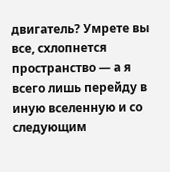двигатель? Умрете вы все, схлопнется пространство — а я всего лишь перейду в иную вселенную и со следующим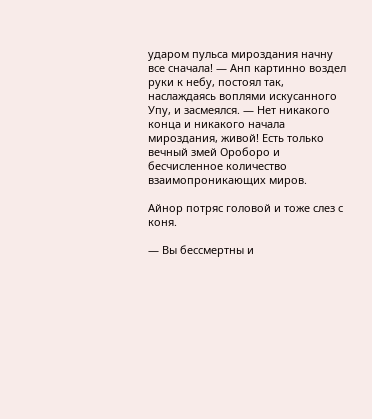ударом пульса мироздания начну все сначала! — Анп картинно воздел руки к небу, постоял так, наслаждаясь воплями искусанного Упу, и засмеялся. — Нет никакого конца и никакого начала мироздания, живой! Есть только вечный змей Ороборо и бесчисленное количество взаимопроникающих миров.

Айнор потряс головой и тоже слез с коня.

— Вы бессмертны и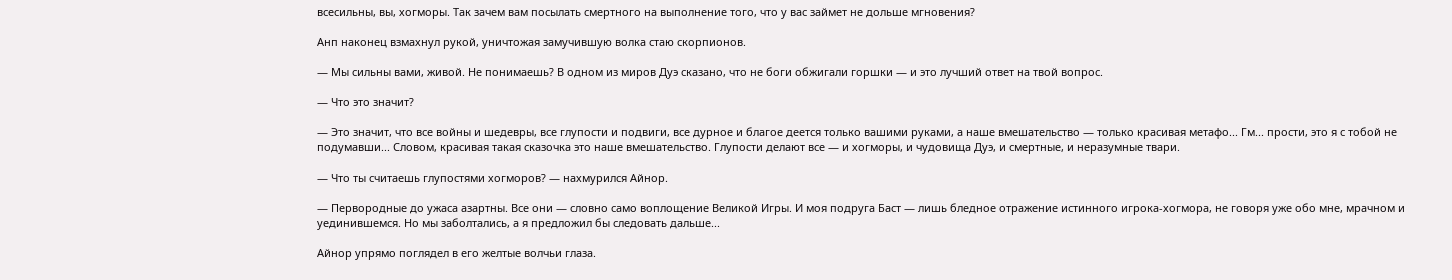всесильны, вы, хогморы. Так зачем вам посылать смертного на выполнение того, что у вас займет не дольше мгновения?

Анп наконец взмахнул рукой, уничтожая замучившую волка стаю скорпионов.

— Мы сильны вами, живой. Не понимаешь? В одном из миров Дуэ сказано, что не боги обжигали горшки — и это лучший ответ на твой вопрос.

— Что это значит?

— Это значит, что все войны и шедевры, все глупости и подвиги, все дурное и благое деется только вашими руками, а наше вмешательство — только красивая метафо... Гм... прости, это я с тобой не подумавши... Словом, красивая такая сказочка это наше вмешательство. Глупости делают все — и хогморы, и чудовища Дуэ, и смертные, и неразумные твари.

— Что ты считаешь глупостями хогморов? — нахмурился Айнор.

— Первородные до ужаса азартны. Все они — словно само воплощение Великой Игры. И моя подруга Баст — лишь бледное отражение истинного игрока-хогмора, не говоря уже обо мне, мрачном и уединившемся. Но мы заболтались, а я предложил бы следовать дальше...

Айнор упрямо поглядел в его желтые волчьи глаза.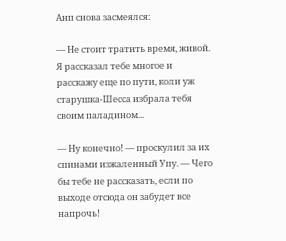Анп снова засмеялся:

— Не стоит тратить время, живой. Я рассказал тебе многое и расскажу еще по пути, коли уж старушка-Шесса избрала тебя своим паладином...

— Ну конечно! — проскулил за их спинами изжаленный Упу. — Чего бы тебе не рассказать, если по выходе отсюда он забудет все напрочь!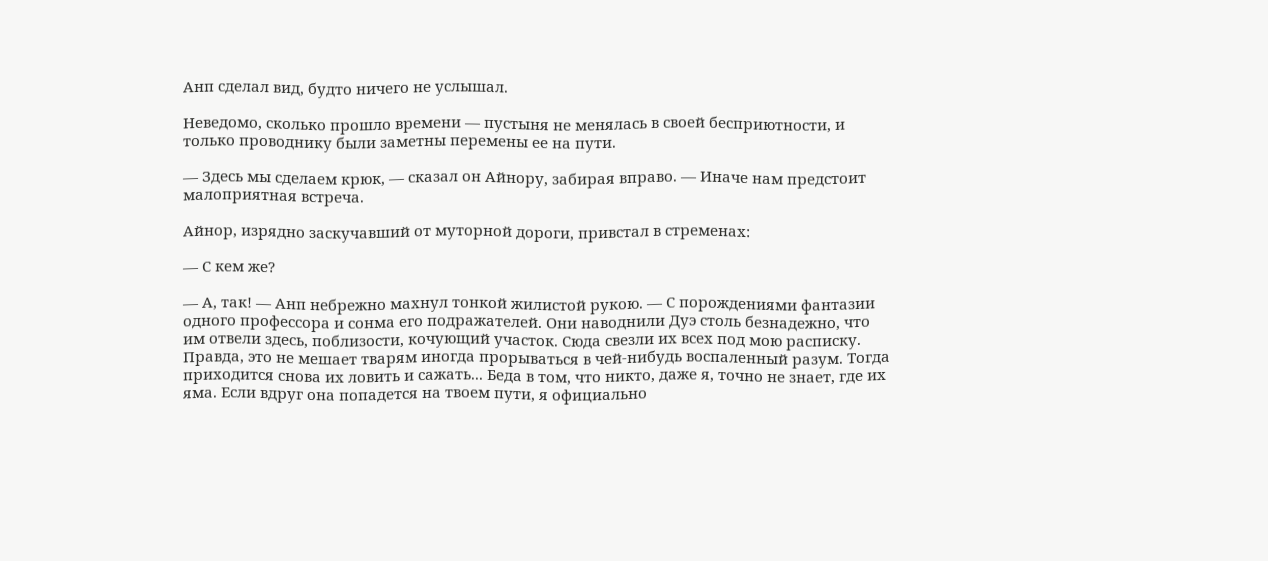Анп сделал вид, будто ничего не услышал.

Неведомо, сколько прошло времени — пустыня не менялась в своей бесприютности, и только проводнику были заметны перемены ее на пути.

— Здесь мы сделаем крюк, — сказал он Айнору, забирая вправо. — Иначе нам предстоит малоприятная встреча.

Айнор, изрядно заскучавший от муторной дороги, привстал в стременах:

— С кем же?

— А, так! — Анп небрежно махнул тонкой жилистой рукою. — С порождениями фантазии одного профессора и сонма его подражателей. Они наводнили Дуэ столь безнадежно, что им отвели здесь, поблизости, кочующий участок. Сюда свезли их всех под мою расписку. Правда, это не мешает тварям иногда прорываться в чей-нибудь воспаленный разум. Тогда приходится снова их ловить и сажать... Беда в том, что никто, даже я, точно не знает, где их яма. Если вдруг она попадется на твоем пути, я официально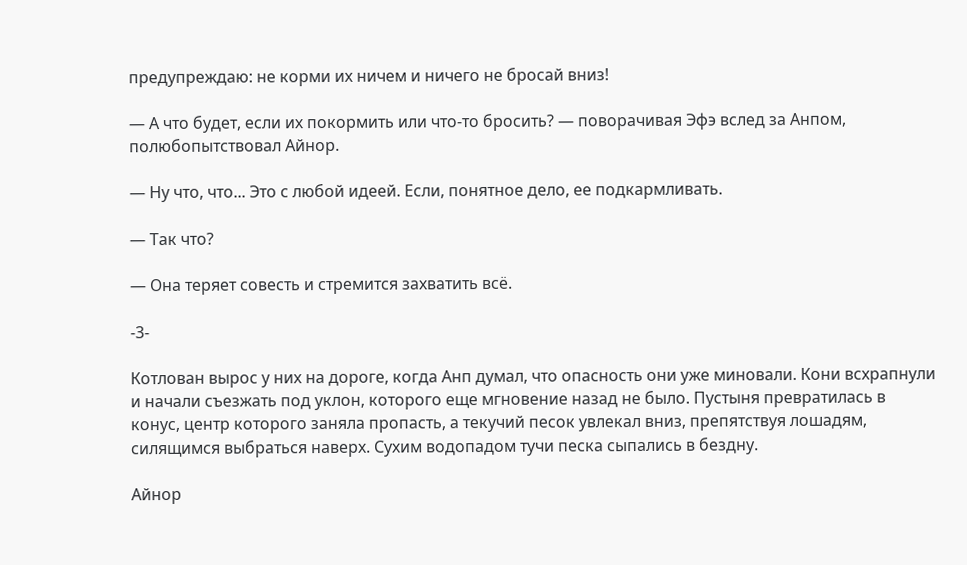предупреждаю: не корми их ничем и ничего не бросай вниз!

— А что будет, если их покормить или что-то бросить? — поворачивая Эфэ вслед за Анпом, полюбопытствовал Айнор.

— Ну что, что... Это с любой идеей. Если, понятное дело, ее подкармливать.

— Так что?

— Она теряет совесть и стремится захватить всё.

-3-

Котлован вырос у них на дороге, когда Анп думал, что опасность они уже миновали. Кони всхрапнули и начали съезжать под уклон, которого еще мгновение назад не было. Пустыня превратилась в конус, центр которого заняла пропасть, а текучий песок увлекал вниз, препятствуя лошадям, силящимся выбраться наверх. Сухим водопадом тучи песка сыпались в бездну.

Айнор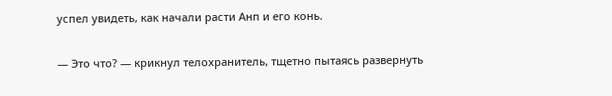успел увидеть, как начали расти Анп и его конь.

— Это что? — крикнул телохранитель, тщетно пытаясь развернуть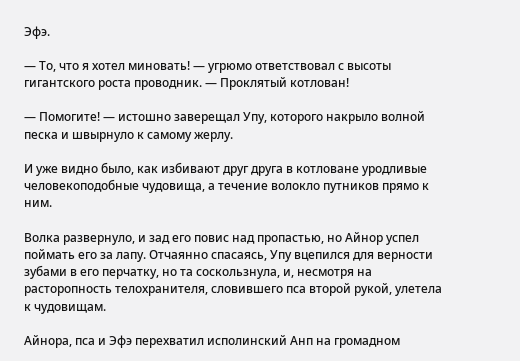Эфэ.

— То, что я хотел миновать! — угрюмо ответствовал с высоты гигантского роста проводник. — Проклятый котлован!

— Помогите! — истошно заверещал Упу, которого накрыло волной песка и швырнуло к самому жерлу.

И уже видно было, как избивают друг друга в котловане уродливые человекоподобные чудовища, а течение волокло путников прямо к ним.

Волка развернуло, и зад его повис над пропастью, но Айнор успел поймать его за лапу. Отчаянно спасаясь, Упу вцепился для верности зубами в его перчатку, но та соскользнула, и, несмотря на расторопность телохранителя, словившего пса второй рукой, улетела к чудовищам.

Айнора, пса и Эфэ перехватил исполинский Анп на громадном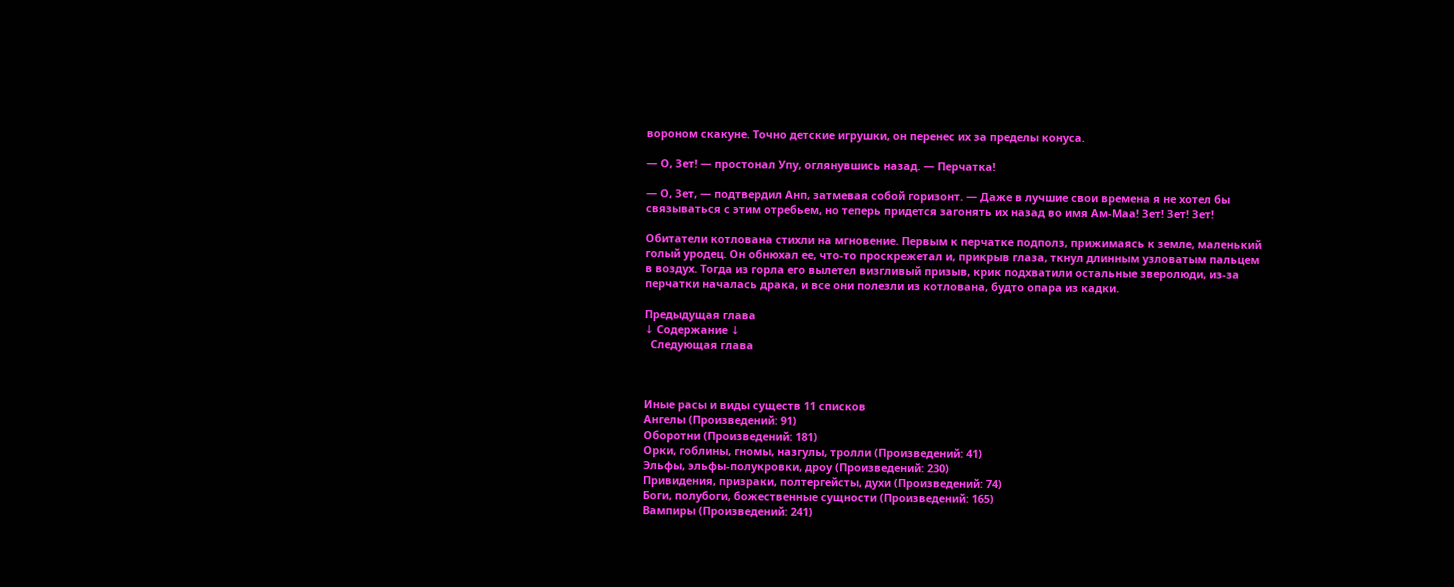вороном скакуне. Точно детские игрушки, он перенес их за пределы конуса.

— О, Зет! — простонал Упу, оглянувшись назад. — Перчатка!

— О, Зет, — подтвердил Анп, затмевая собой горизонт. — Даже в лучшие свои времена я не хотел бы связываться с этим отребьем, но теперь придется загонять их назад во имя Ам-Маа! Зет! Зет! Зет!

Обитатели котлована стихли на мгновение. Первым к перчатке подполз, прижимаясь к земле, маленький голый уродец. Он обнюхал ее, что-то проскрежетал и, прикрыв глаза, ткнул длинным узловатым пальцем в воздух. Тогда из горла его вылетел визгливый призыв, крик подхватили остальные зверолюди, из-за перчатки началась драка, и все они полезли из котлована, будто опара из кадки.

Предыдущая глава
↓ Содержание ↓
  Следующая глава



Иные расы и виды существ 11 списков
Ангелы (Произведений: 91)
Оборотни (Произведений: 181)
Орки, гоблины, гномы, назгулы, тролли (Произведений: 41)
Эльфы, эльфы-полукровки, дроу (Произведений: 230)
Привидения, призраки, полтергейсты, духи (Произведений: 74)
Боги, полубоги, божественные сущности (Произведений: 165)
Вампиры (Произведений: 241)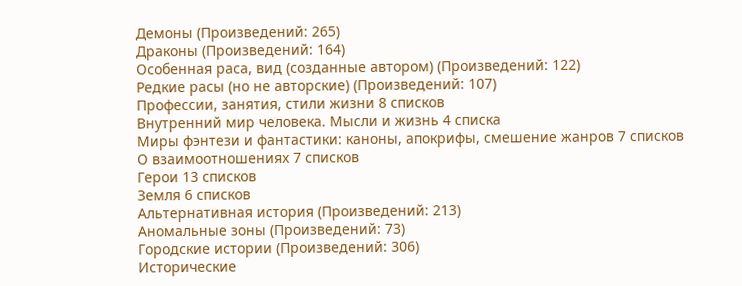Демоны (Произведений: 265)
Драконы (Произведений: 164)
Особенная раса, вид (созданные автором) (Произведений: 122)
Редкие расы (но не авторские) (Произведений: 107)
Профессии, занятия, стили жизни 8 списков
Внутренний мир человека. Мысли и жизнь 4 списка
Миры фэнтези и фантастики: каноны, апокрифы, смешение жанров 7 списков
О взаимоотношениях 7 списков
Герои 13 списков
Земля 6 списков
Альтернативная история (Произведений: 213)
Аномальные зоны (Произведений: 73)
Городские истории (Произведений: 306)
Исторические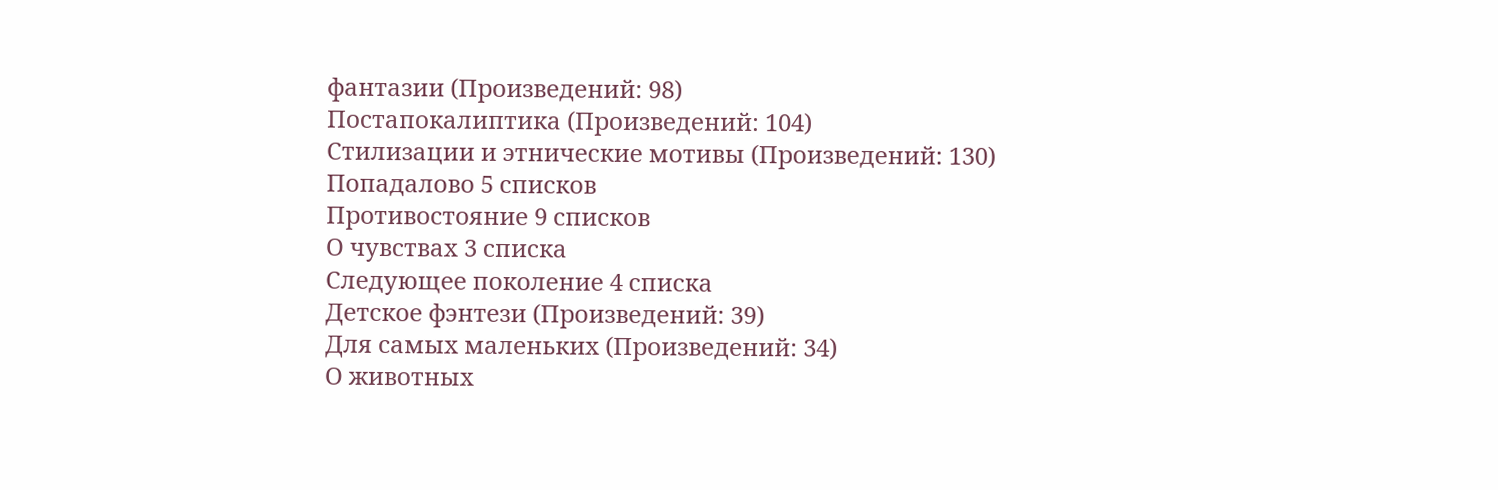фантазии (Произведений: 98)
Постапокалиптика (Произведений: 104)
Стилизации и этнические мотивы (Произведений: 130)
Попадалово 5 списков
Противостояние 9 списков
О чувствах 3 списка
Следующее поколение 4 списка
Детское фэнтези (Произведений: 39)
Для самых маленьких (Произведений: 34)
О животных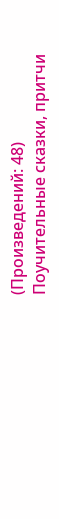(Произведений: 48)
Поучительные сказки, притчи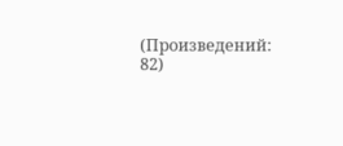(Произведений: 82)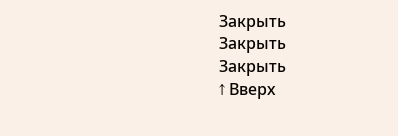Закрыть
Закрыть
Закрыть
↑ Вверх